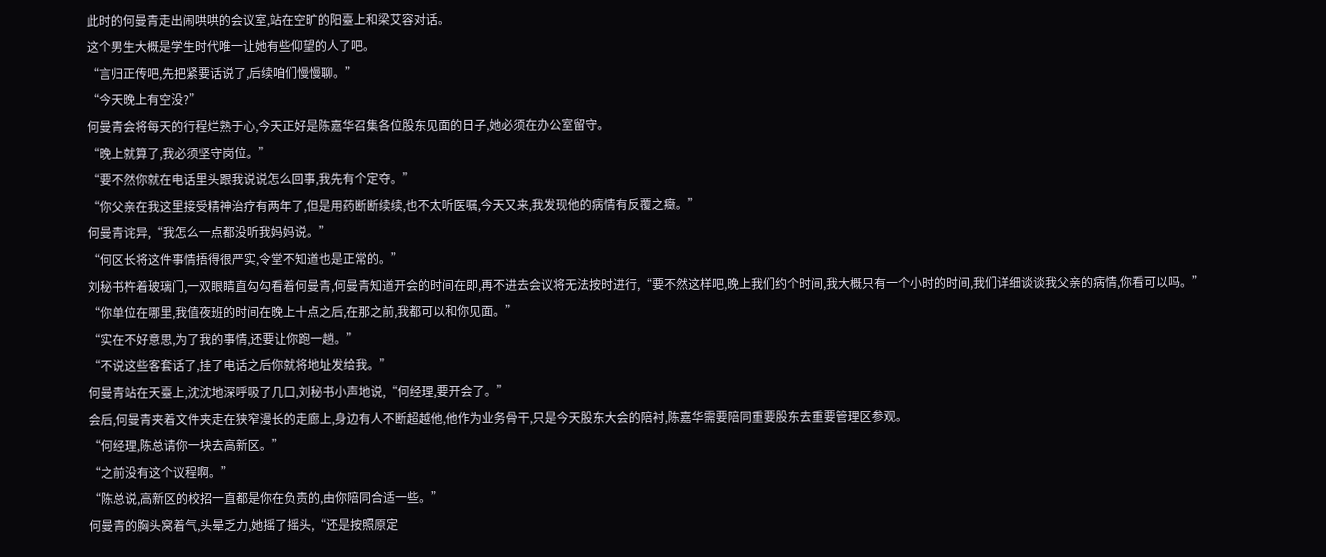此时的何曼青走出闹哄哄的会议室,站在空旷的阳臺上和梁艾容对话。
这个男生大概是学生时代唯一让她有些仰望的人了吧。
“言归正传吧,先把紧要话说了,后续咱们慢慢聊。”
“今天晚上有空没?”
何曼青会将每天的行程烂熟于心,今天正好是陈嘉华召集各位股东见面的日子,她必须在办公室留守。
“晚上就算了,我必须坚守岗位。”
“要不然你就在电话里头跟我说说怎么回事,我先有个定夺。”
“你父亲在我这里接受精神治疗有两年了,但是用药断断续续,也不太听医嘱,今天又来,我发现他的病情有反覆之癥。”
何曼青诧异,“我怎么一点都没听我妈妈说。”
“何区长将这件事情捂得很严实,令堂不知道也是正常的。”
刘秘书杵着玻璃门,一双眼睛直勾勾看着何曼青,何曼青知道开会的时间在即,再不进去会议将无法按时进行,“要不然这样吧,晚上我们约个时间,我大概只有一个小时的时间,我们详细谈谈我父亲的病情,你看可以吗。”
“你单位在哪里,我值夜班的时间在晚上十点之后,在那之前,我都可以和你见面。”
“实在不好意思,为了我的事情,还要让你跑一趟。”
“不说这些客套话了,挂了电话之后你就将地址发给我。”
何曼青站在天臺上,沈沈地深呼吸了几口,刘秘书小声地说,“何经理,要开会了。”
会后,何曼青夹着文件夹走在狭窄漫长的走廊上,身边有人不断超越他,他作为业务骨干,只是今天股东大会的陪衬,陈嘉华需要陪同重要股东去重要管理区参观。
“何经理,陈总请你一块去高新区。”
“之前没有这个议程啊。”
“陈总说,高新区的校招一直都是你在负责的,由你陪同合适一些。”
何曼青的胸头窝着气,头晕乏力,她摇了摇头,“还是按照原定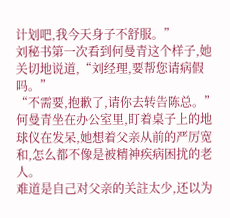计划吧,我今天身子不舒服。”
刘秘书第一次看到何曼青这个样子,她关切地说道,“刘经理,要帮您请病假吗。”
“不需要,抱歉了,请你去转告陈总。”
何曼青坐在办公室里,盯着桌子上的地球仪在发呆,她想着父亲从前的严厉宽和,怎么都不像是被精神疾病困扰的老人。
难道是自己对父亲的关註太少,还以为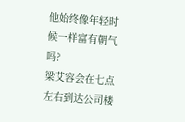他始终像年轻时候一样富有朝气吗?
梁艾容会在七点左右到达公司楼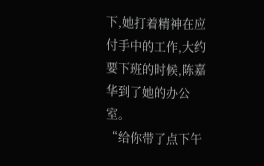下,她打着精神在应付手中的工作,大约要下班的时候,陈嘉华到了她的办公室。
“给你带了点下午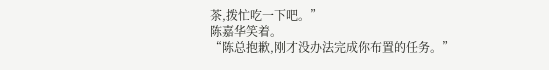茶,拨忙吃一下吧。”
陈嘉华笑着。
“陈总抱歉,刚才没办法完成你布置的任务。”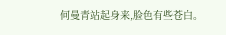何曼青站起身来,脸色有些苍白。